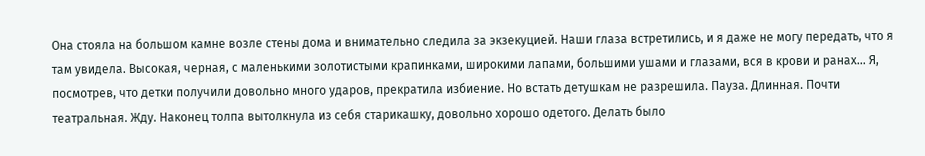Она стояла на большом камне возле стены дома и внимательно следила за экзекуцией. Наши глаза встретились, и я даже не могу передать, что я там увидела. Высокая, черная, с маленькими золотистыми крапинками, широкими лапами, большими ушами и глазами, вся в крови и ранах... Я, посмотрев, что детки получили довольно много ударов, прекратила избиение. Но встать детушкам не разрешила. Пауза. Длинная. Почти театральная. Жду. Наконец толпа вытолкнула из себя старикашку, довольно хорошо одетого. Делать было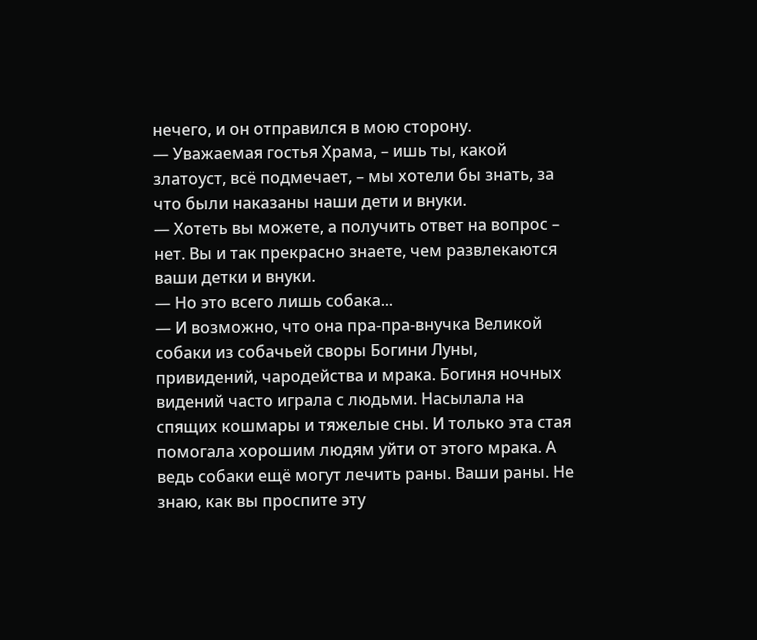нечего, и он отправился в мою сторону.
— Уважаемая гостья Храма, – ишь ты, какой златоуст, всё подмечает, – мы хотели бы знать, за что были наказаны наши дети и внуки.
— Хотеть вы можете, а получить ответ на вопрос – нет. Вы и так прекрасно знаете, чем развлекаются ваши детки и внуки.
— Но это всего лишь собака...
— И возможно, что она пра-пра-внучка Великой собаки из собачьей своры Богини Луны, привидений, чародейства и мрака. Богиня ночных видений часто играла с людьми. Насылала на спящих кошмары и тяжелые сны. И только эта стая помогала хорошим людям уйти от этого мрака. А ведь собаки ещё могут лечить раны. Ваши раны. Не знаю, как вы проспите эту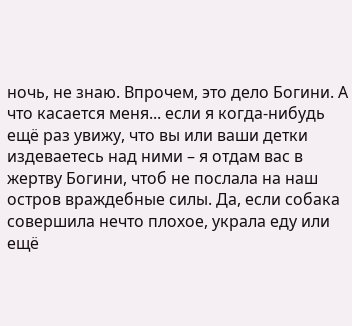ночь, не знаю. Впрочем, это дело Богини. А что касается меня... если я когда-нибудь ещё раз увижу, что вы или ваши детки издеваетесь над ними – я отдам вас в жертву Богини, чтоб не послала на наш остров враждебные силы. Да, если собака совершила нечто плохое, украла еду или ещё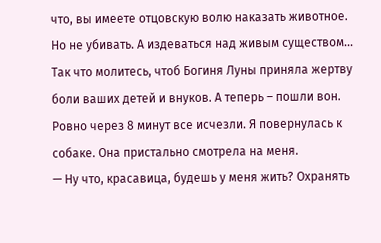что, вы имеете отцовскую волю наказать животное. Но не убивать. А издеваться над живым существом... Так что молитесь, чтоб Богиня Луны приняла жертву боли ваших детей и внуков. А теперь – пошли вон.
Ровно через 8 минут все исчезли. Я повернулась к собаке. Она пристально смотрела на меня.
— Ну что, красавица, будешь у меня жить? Охранять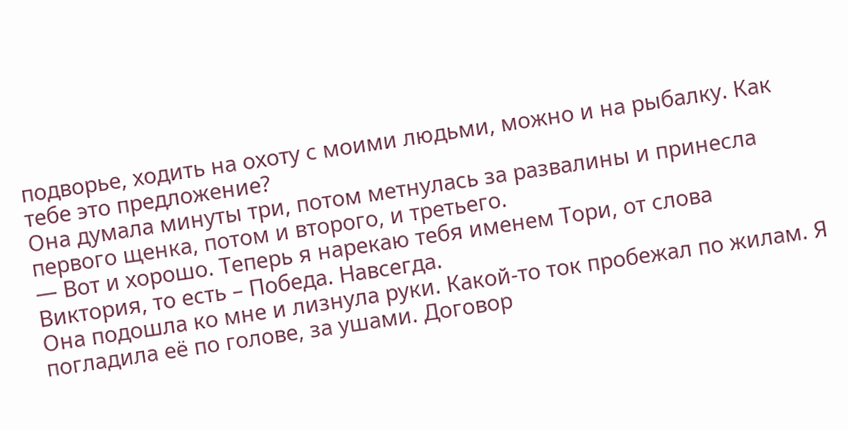подворье, ходить на охоту с моими людьми, можно и на рыбалку. Как тебе это предложение?
Она думала минуты три, потом метнулась за развалины и принесла первого щенка, потом и второго, и третьего.
— Вот и хорошо. Теперь я нарекаю тебя именем Тори, от слова Виктория, то есть – Победа. Навсегда.
Она подошла ко мне и лизнула руки. Какой-то ток пробежал по жилам. Я погладила её по голове, за ушами. Договор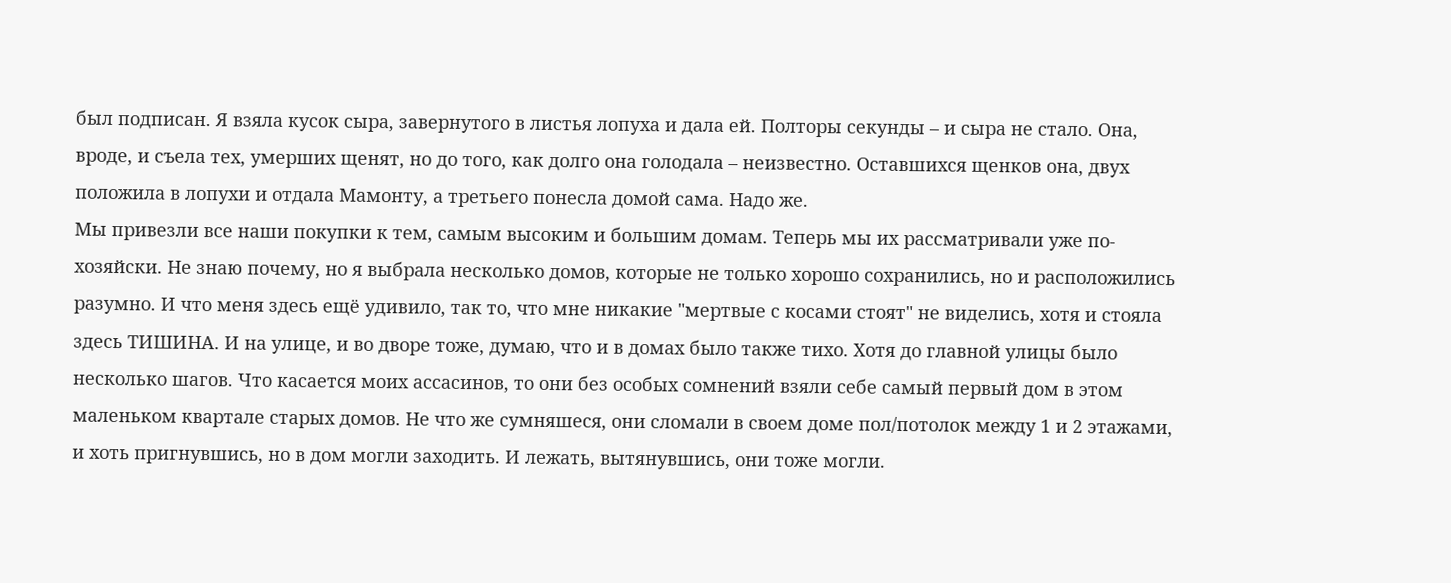был подписан. Я взяла кусок сыра, завернутого в листья лопуха и дала ей. Полторы секунды – и сыра не стало. Она, вроде, и съела тех, умерших щенят, но до того, как долго она голодала – неизвестно. Оставшихся щенков она, двух положила в лопухи и отдала Мамонту, а третьего понесла домой сама. Надо же.
Мы привезли все наши покупки к тем, самым высоким и большим домам. Теперь мы их рассматривали уже по-хозяйски. Не знаю почему, но я выбрала несколько домов, которые не только хорошо сохранились, но и расположились разумно. И что меня здесь ещё удивило, так то, что мне никакие "мертвые с косами стоят" не виделись, хотя и стояла здесь ТИШИНА. И на улице, и во дворе тоже, думаю, что и в домах было также тихо. Хотя до главной улицы было несколько шагов. Что касается моих ассасинов, то они без особых сомнений взяли себе самый первый дом в этом маленьком квартале старых домов. Не что же сумняшеся, они сломали в своем доме пол/потолок между 1 и 2 этажами, и хоть пригнувшись, но в дом могли заходить. И лежать, вытянувшись, они тоже могли.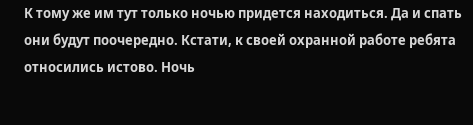К тому же им тут только ночью придется находиться. Да и спать они будут поочередно. Кстати, к своей охранной работе ребята относились истово. Ночь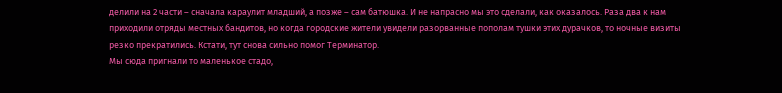делили на 2 части – сначала караулит младший, а позже – сам батюшка. И не напрасно мы это сделали, как оказалось. Раза два к нам приходили отряды местных бандитов, но когда городские жители увидели разорванные пополам тушки этих дурачков, то ночные визиты резко прекратились. Кстати, тут снова сильно помог Терминатор.
Мы сюда пригнали то маленькое стадо,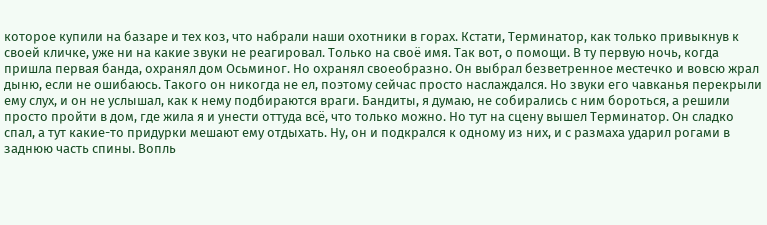которое купили на базаре и тех коз, что набрали наши охотники в горах. Кстати, Терминатор, как только привыкнув к своей кличке, уже ни на какие звуки не реагировал. Только на своё имя. Так вот, о помощи. В ту первую ночь, когда пришла первая банда, охранял дом Осьминог. Но охранял своеобразно. Он выбрал безветренное местечко и вовсю жрал дыню, если не ошибаюсь. Такого он никогда не ел, поэтому сейчас просто наслаждался. Но звуки его чавканья перекрыли ему слух, и он не услышал, как к нему подбираются враги. Бандиты, я думаю, не собирались с ним бороться, а решили просто пройти в дом, где жила я и унести оттуда всё, что только можно. Но тут на сцену вышел Терминатор. Он сладко спал, а тут какие-то придурки мешают ему отдыхать. Ну, он и подкрался к одному из них, и с размаха ударил рогами в заднюю часть спины. Вопль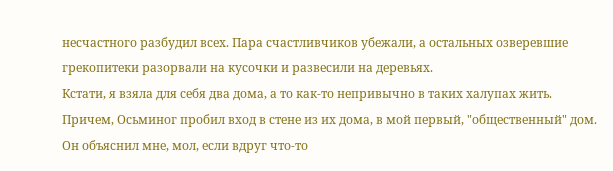несчастного разбудил всех. Пара счастливчиков убежали, а остальных озверевшие грекопитеки разорвали на кусочки и развесили на деревьях.
Кстати, я взяла для себя два дома, а то как-то непривычно в таких халупах жить. Причем, Осьминог пробил вход в стене из их дома, в мой первый, "общественный" дом. Он объяснил мне, мол, если вдруг что-то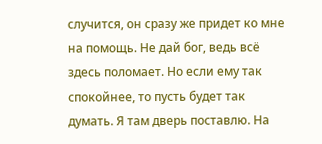случится, он сразу же придет ко мне на помощь. Не дай бог, ведь всё здесь поломает. Но если ему так спокойнее, то пусть будет так думать. Я там дверь поставлю. На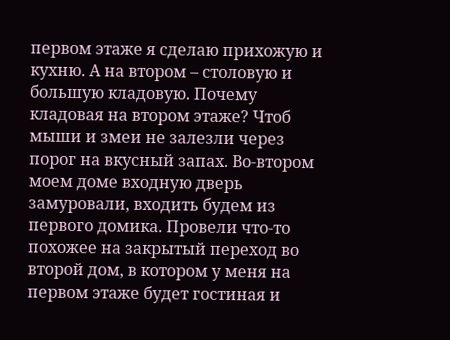первом этаже я сделаю прихожую и кухню. А на втором – столовую и большую кладовую. Почему кладовая на втором этаже? Чтоб мыши и змеи не залезли через порог на вкусный запах. Во-втором моем доме входную дверь замуровали, входить будем из первого домика. Провели что-то похожее на закрытый переход во второй дом, в котором у меня на первом этаже будет гостиная и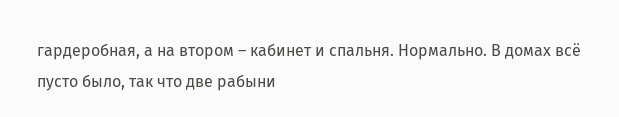гардеробная, а на втором – кабинет и спальня. Нормально. В домах всё пусто было, так что две рабыни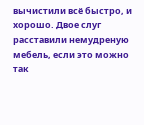вычистили всё быстро, и хорошо. Двое слуг расставили немудреную мебель, если это можно так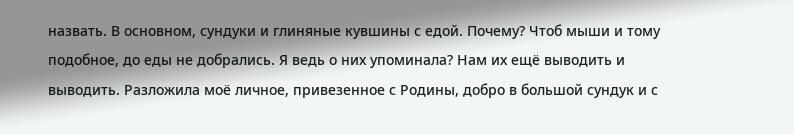назвать. В основном, сундуки и глиняные кувшины с едой. Почему? Чтоб мыши и тому подобное, до еды не добрались. Я ведь о них упоминала? Нам их ещё выводить и выводить. Разложила моё личное, привезенное с Родины, добро в большой сундук и с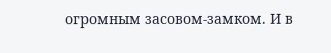огромным засовом-замком. И в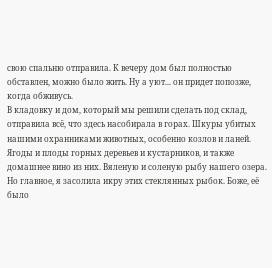свою спальню отправила. К вечеру дом был полностью обставлен, можно было жить. Ну а уют... он придет попозже, когда обживусь.
В кладовку и дом, который мы решили сделать под склад, отправила всё, что здесь насобирала в горах. Шкуры убитых нашими охранниками животных, особенно козлов и ланей. Ягоды и плоды горных деревьев и кустарников, и также домашнее вино из них. Вяленую и соленую рыбу нашего озера. Но главное, я засолила икру этих стеклянных рыбок. Боже, её было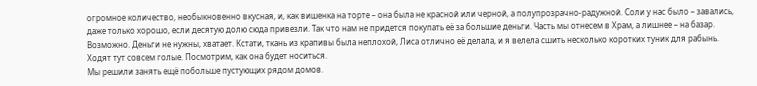огромное количество, необыкновенно вкусная, и, как вишенка на торте – она была не красной или черной, а полупрозрачно-радужной. Соли у нас было – завались, даже только хорошо, если десятую долю сюда привезли. Так что нам не придется покупать её за большие деньги. Часть мы отнесем в Храм, а лишнее – на базар. Возможно. Деньги не нужны, хватает. Кстати, ткань из крапивы была неплохой, Лиса отлично её делала, и я велела сшить несколько коротких туник для рабынь. Ходят тут совсем голые. Посмотрим, как она будет носиться.
Мы решили занять ещё побольше пустующих рядом домов.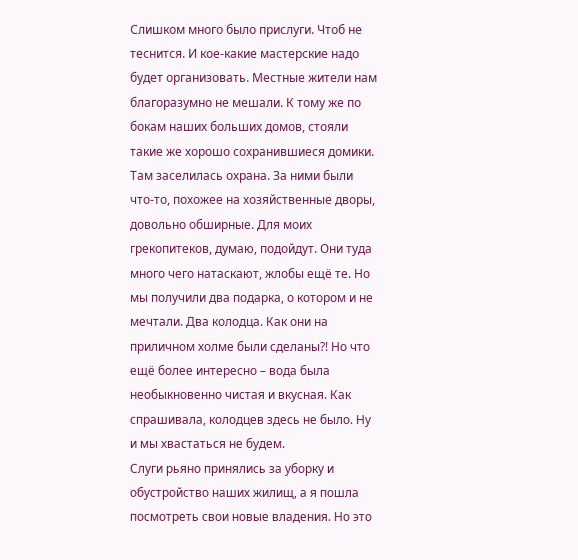Слишком много было прислуги. Чтоб не теснится. И кое-какие мастерские надо будет организовать. Местные жители нам благоразумно не мешали. К тому же по бокам наших больших домов, стояли такие же хорошо сохранившиеся домики. Там заселилась охрана. За ними были что-то, похожее на хозяйственные дворы, довольно обширные. Для моих грекопитеков, думаю, подойдут. Они туда много чего натаскают, жлобы ещё те. Но мы получили два подарка, о котором и не мечтали. Два колодца. Как они на приличном холме были сделаны?! Но что ещё более интересно – вода была необыкновенно чистая и вкусная. Как спрашивала, колодцев здесь не было. Ну и мы хвастаться не будем.
Слуги рьяно принялись за уборку и обустройство наших жилищ, а я пошла посмотреть свои новые владения. Но это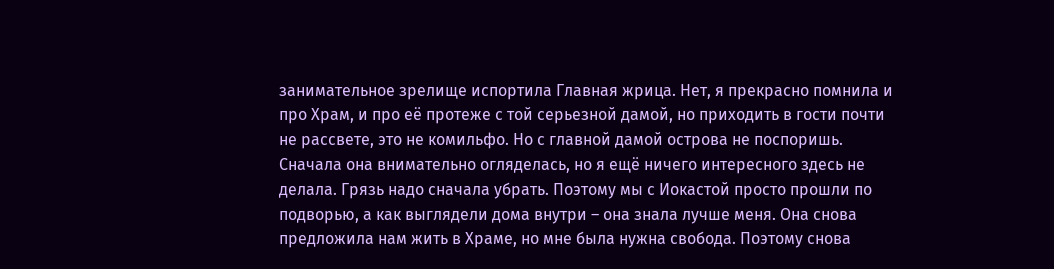занимательное зрелище испортила Главная жрица. Нет, я прекрасно помнила и про Храм, и про её протеже с той серьезной дамой, но приходить в гости почти не рассвете, это не комильфо. Но с главной дамой острова не поспоришь. Сначала она внимательно огляделась, но я ещё ничего интересного здесь не делала. Грязь надо сначала убрать. Поэтому мы с Иокастой просто прошли по подворью, а как выглядели дома внутри – она знала лучше меня. Она снова предложила нам жить в Храме, но мне была нужна свобода. Поэтому снова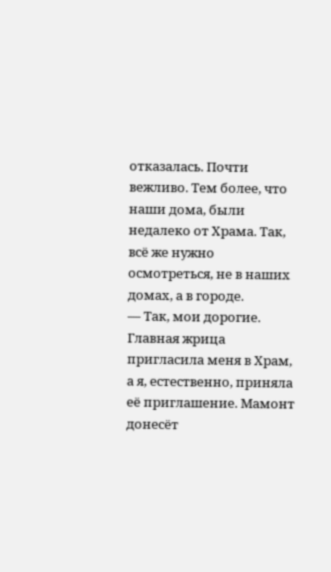отказалась. Почти вежливо. Тем более, что наши дома, были недалеко от Храма. Так, всё же нужно осмотреться, не в наших домах, а в городе.
— Так, мои дорогие. Главная жрица пригласила меня в Храм, а я, естественно, приняла её приглашение. Мамонт донесёт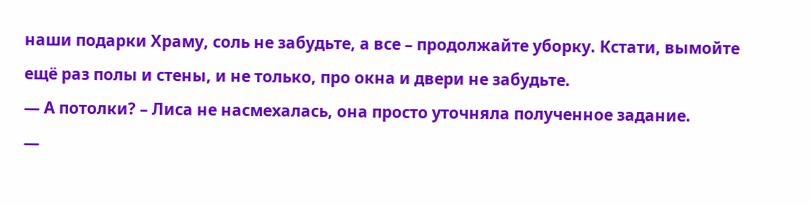наши подарки Храму, соль не забудьте, а все – продолжайте уборку. Кстати, вымойте ещё раз полы и стены, и не только, про окна и двери не забудьте.
— А потолки? – Лиса не насмехалась, она просто уточняла полученное задание.
—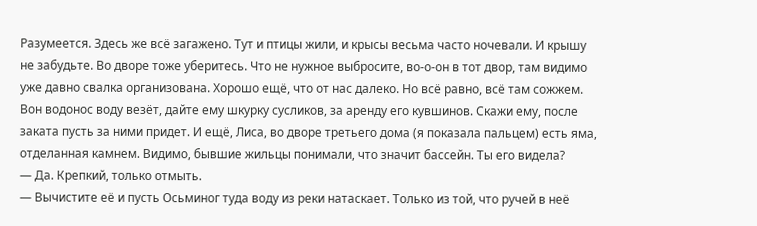Разумеется. Здесь же всё загажено. Тут и птицы жили, и крысы весьма часто ночевали. И крышу не забудьте. Во дворе тоже уберитесь. Что не нужное выбросите, во-о-он в тот двор, там видимо уже давно свалка организована. Хорошо ещё, что от нас далеко. Но всё равно, всё там сожжем. Вон водонос воду везёт, дайте ему шкурку сусликов, за аренду его кувшинов. Скажи ему, после заката пусть за ними придет. И ещё, Лиса, во дворе третьего дома (я показала пальцем) есть яма, отделанная камнем. Видимо, бывшие жильцы понимали, что значит бассейн. Ты его видела?
— Да. Крепкий, только отмыть.
— Вычистите её и пусть Осьминог туда воду из реки натаскает. Только из той, что ручей в неё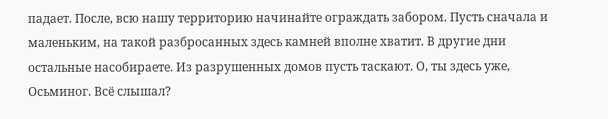падает. После, всю нашу территорию начинайте ограждать забором. Пусть сначала и маленьким, на такой разбросанных здесь камней вполне хватит. В другие дни остальные насобираете. Из разрушенных домов пусть таскают. О, ты здесь уже, Осьминог. Всё слышал?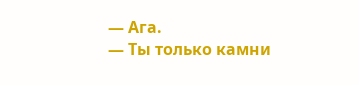— Ага.
— Ты только камни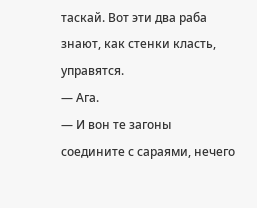таскай. Вот эти два раба знают, как стенки класть, управятся.
— Ага.
— И вон те загоны соедините с сараями, нечего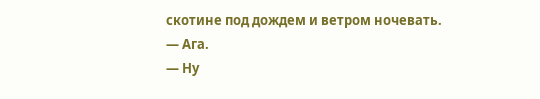скотине под дождем и ветром ночевать.
— Ага.
— Ну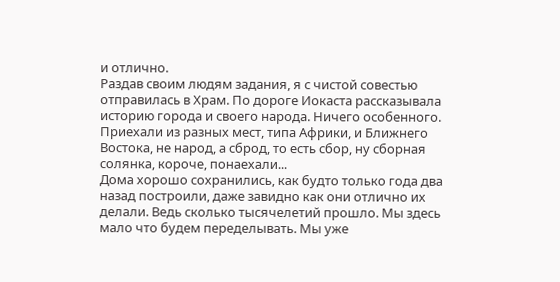и отлично.
Раздав своим людям задания, я с чистой совестью отправилась в Храм. По дороге Иокаста рассказывала историю города и своего народа. Ничего особенного. Приехали из разных мест, типа Африки, и Ближнего Востока, не народ, а сброд, то есть сбор, ну сборная солянка, короче, понаехали...
Дома хорошо сохранились, как будто только года два назад построили, даже завидно как они отлично их делали. Ведь сколько тысячелетий прошло. Мы здесь мало что будем переделывать. Мы уже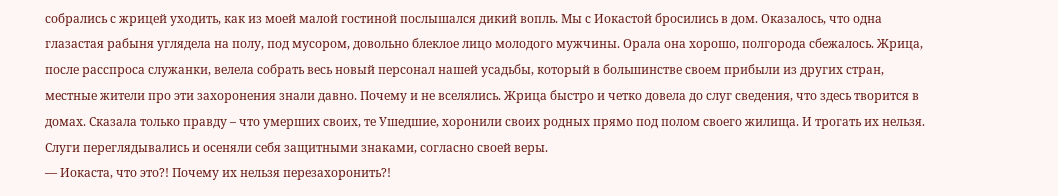собрались с жрицей уходить, как из моей малой гостиной послышался дикий вопль. Мы с Иокастой бросились в дом. Оказалось, что одна глазастая рабыня углядела на полу, под мусором, довольно блеклое лицо молодого мужчины. Орала она хорошо, полгорода сбежалось. Жрица, после расспроса служанки, велела собрать весь новый персонал нашей усадьбы, который в большинстве своем прибыли из других стран, местные жители про эти захоронения знали давно. Почему и не вселялись. Жрица быстро и четко довела до слуг сведения, что здесь творится в домах. Сказала только правду – что умерших своих, те Ушедшие, хоронили своих родных прямо под полом своего жилища. И трогать их нельзя. Слуги переглядывались и осеняли себя защитными знаками, согласно своей веры.
— Иокаста, что это?! Почему их нельзя перезахоронить?!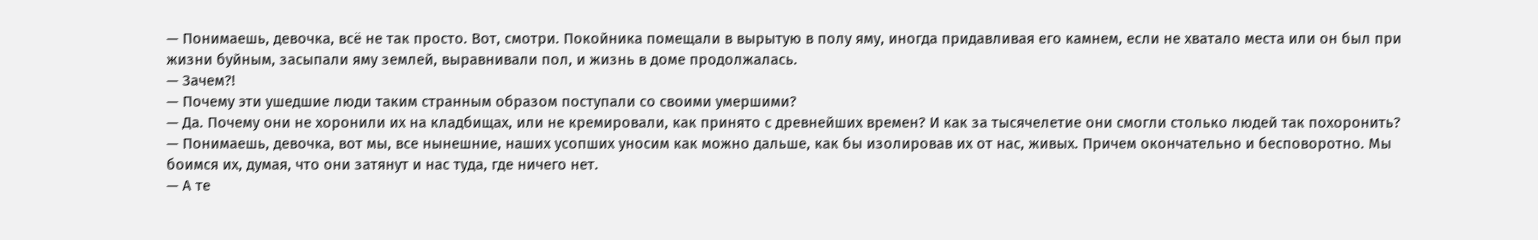— Понимаешь, девочка, всё не так просто. Вот, смотри. Покойника помещали в вырытую в полу яму, иногда придавливая его камнем, если не хватало места или он был при жизни буйным, засыпали яму землей, выравнивали пол, и жизнь в доме продолжалась.
— Зачем?!
— Почему эти ушедшие люди таким странным образом поступали со своими умершими?
— Да. Почему они не хоронили их на кладбищах, или не кремировали, как принято с древнейших времен? И как за тысячелетие они смогли столько людей так похоронить?
— Понимаешь, девочка, вот мы, все нынешние, наших усопших уносим как можно дальше, как бы изолировав их от нас, живых. Причем окончательно и бесповоротно. Мы боимся их, думая, что они затянут и нас туда, где ничего нет.
— А те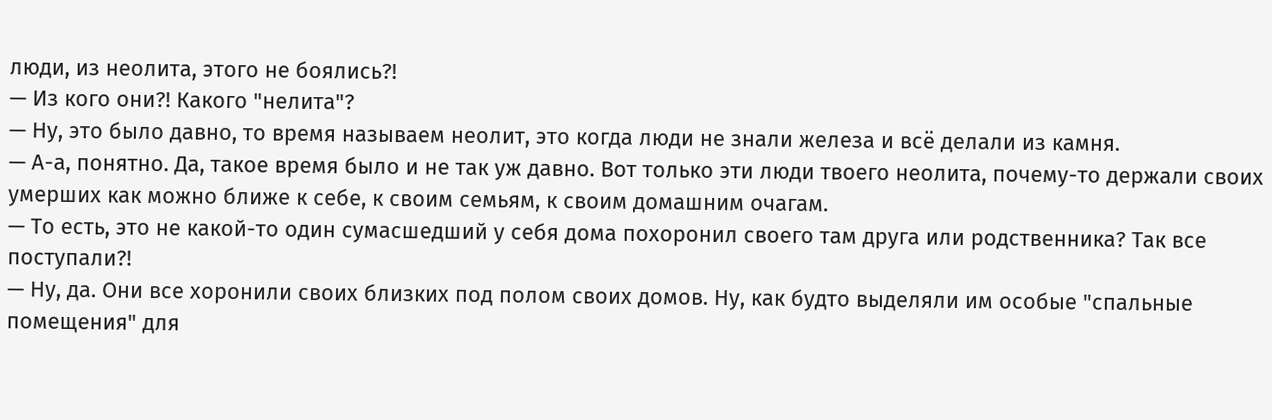люди, из неолита, этого не боялись?!
— Из кого они?! Какого "нелита"?
— Ну, это было давно, то время называем неолит, это когда люди не знали железа и всё делали из камня.
— А-а, понятно. Да, такое время было и не так уж давно. Вот только эти люди твоего неолита, почему-то держали своих умерших как можно ближе к себе, к своим семьям, к своим домашним очагам.
— То есть, это не какой-то один сумасшедший у себя дома похоронил своего там друга или родственника? Так все поступали?!
— Ну, да. Они все хоронили своих близких под полом своих домов. Ну, как будто выделяли им особые "спальные помещения" для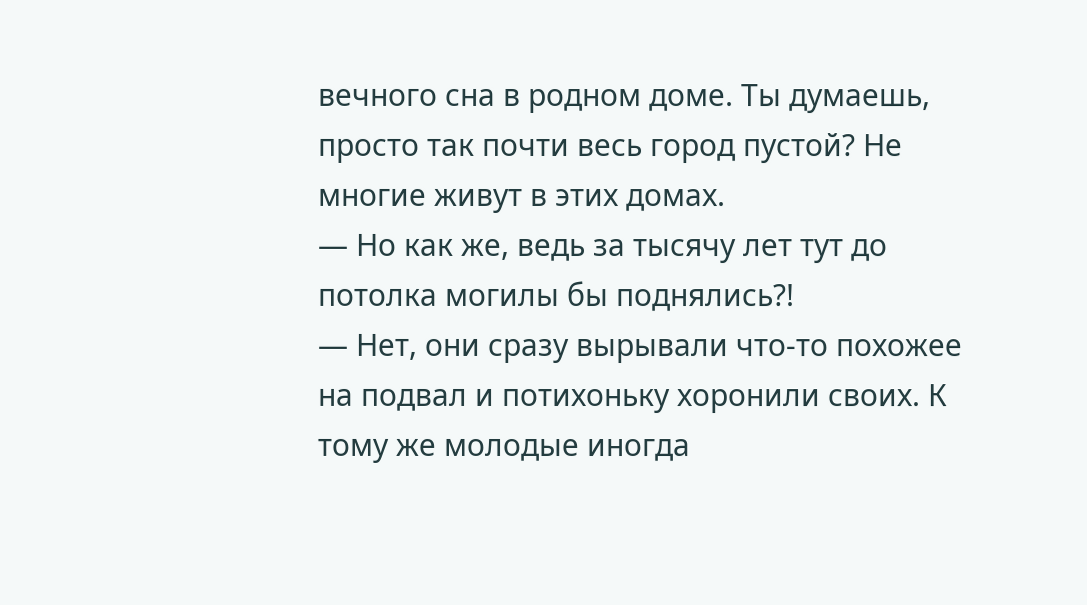вечного сна в родном доме. Ты думаешь, просто так почти весь город пустой? Не многие живут в этих домах.
— Но как же, ведь за тысячу лет тут до потолка могилы бы поднялись?!
— Нет, они сразу вырывали что-то похожее на подвал и потихоньку хоронили своих. К тому же молодые иногда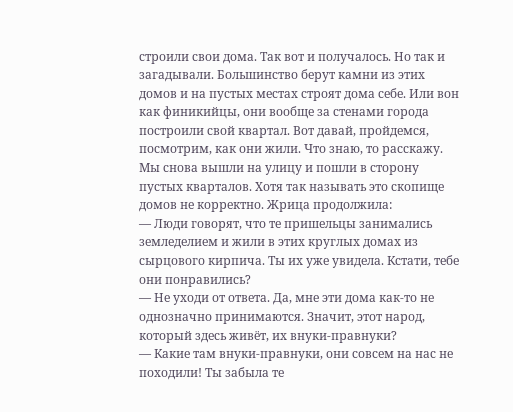строили свои дома. Так вот и получалось. Но так и загадывали. Большинство берут камни из этих домов и на пустых местах строят дома себе. Или вон как финикийцы, они вообще за стенами города построили свой квартал. Вот давай, пройдемся, посмотрим, как они жили. Что знаю, то расскажу.
Мы снова вышли на улицу и пошли в сторону пустых кварталов. Хотя так называть это скопище домов не корректно. Жрица продолжила:
— Люди говорят, что те пришельцы занимались земледелием и жили в этих круглых домах из сырцового кирпича. Ты их уже увидела. Кстати, тебе они понравились?
— Не уходи от ответа. Да, мне эти дома как-то не однозначно принимаются. Значит, этот народ, который здесь живёт, их внуки-правнуки?
— Какие там внуки-правнуки, они совсем на нас не походили! Ты забыла те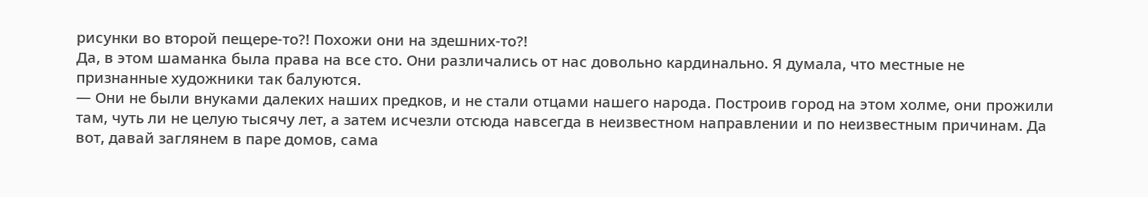рисунки во второй пещере-то?! Похожи они на здешних-то?!
Да, в этом шаманка была права на все сто. Они различались от нас довольно кардинально. Я думала, что местные не признанные художники так балуются.
— Они не были внуками далеких наших предков, и не стали отцами нашего народа. Построив город на этом холме, они прожили там, чуть ли не целую тысячу лет, а затем исчезли отсюда навсегда в неизвестном направлении и по неизвестным причинам. Да вот, давай заглянем в паре домов, сама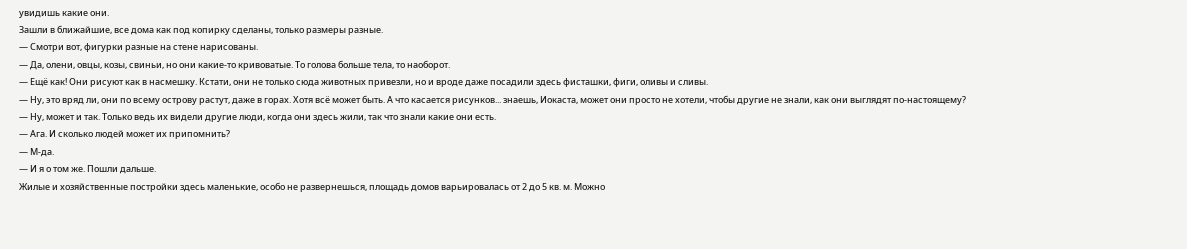увидишь какие они.
Зашли в ближайшие, все дома как под копирку сделаны, только размеры разные.
— Смотри вот, фигурки разные на стене нарисованы.
— Да, олени, овцы, козы, свиньи, но они какие-то кривоватые. То голова больше тела, то наоборот.
— Ещё как! Они рисуют как в насмешку. Кстати, они не только сюда животных привезли, но и вроде даже посадили здесь фисташки, фиги, оливы и сливы.
— Ну, это вряд ли, они по всему острову растут, даже в горах. Хотя всё может быть. А что касается рисунков... знаешь, Иокаста, может они просто не хотели, чтобы другие не знали, как они выглядят по-настоящему?
— Ну, может и так. Только ведь их видели другие люди, когда они здесь жили, так что знали какие они есть.
— Ага. И сколько людей может их припомнить?
— М-да.
— И я о том же. Пошли дальше.
Жилые и хозяйственные постройки здесь маленькие, особо не развернешься, площадь домов варьировалась от 2 до 5 кв. м. Можно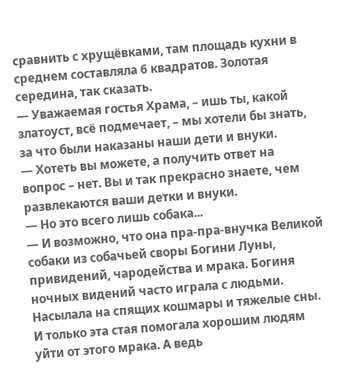сравнить с хрущёвками, там площадь кухни в среднем составляла 6 квадратов. Золотая середина, так сказать.
— Уважаемая гостья Храма, – ишь ты, какой златоуст, всё подмечает, – мы хотели бы знать, за что были наказаны наши дети и внуки.
— Хотеть вы можете, а получить ответ на вопрос – нет. Вы и так прекрасно знаете, чем развлекаются ваши детки и внуки.
— Но это всего лишь собака...
— И возможно, что она пра-пра-внучка Великой собаки из собачьей своры Богини Луны, привидений, чародейства и мрака. Богиня ночных видений часто играла с людьми. Насылала на спящих кошмары и тяжелые сны. И только эта стая помогала хорошим людям уйти от этого мрака. А ведь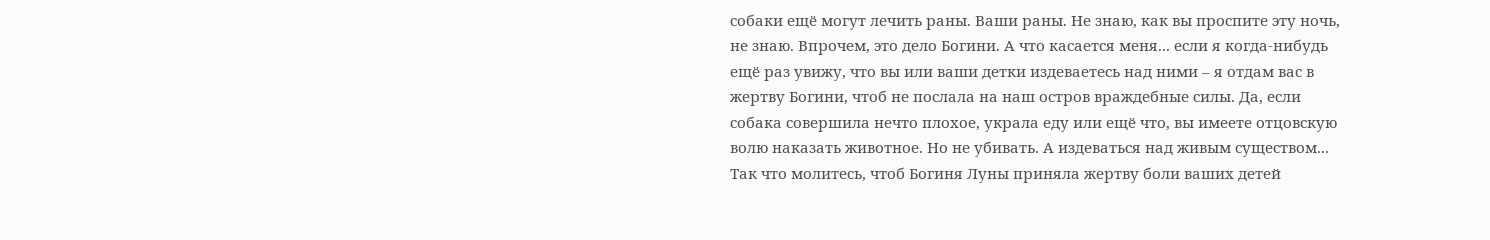собаки ещё могут лечить раны. Ваши раны. Не знаю, как вы проспите эту ночь, не знаю. Впрочем, это дело Богини. А что касается меня... если я когда-нибудь ещё раз увижу, что вы или ваши детки издеваетесь над ними – я отдам вас в жертву Богини, чтоб не послала на наш остров враждебные силы. Да, если собака совершила нечто плохое, украла еду или ещё что, вы имеете отцовскую волю наказать животное. Но не убивать. А издеваться над живым существом... Так что молитесь, чтоб Богиня Луны приняла жертву боли ваших детей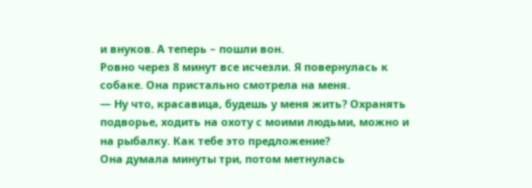и внуков. А теперь – пошли вон.
Ровно через 8 минут все исчезли. Я повернулась к собаке. Она пристально смотрела на меня.
— Ну что, красавица, будешь у меня жить? Охранять подворье, ходить на охоту с моими людьми, можно и на рыбалку. Как тебе это предложение?
Она думала минуты три, потом метнулась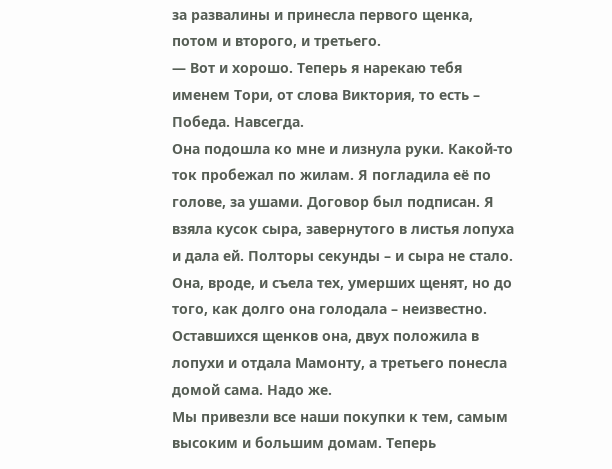за развалины и принесла первого щенка, потом и второго, и третьего.
— Вот и хорошо. Теперь я нарекаю тебя именем Тори, от слова Виктория, то есть – Победа. Навсегда.
Она подошла ко мне и лизнула руки. Какой-то ток пробежал по жилам. Я погладила её по голове, за ушами. Договор был подписан. Я взяла кусок сыра, завернутого в листья лопуха и дала ей. Полторы секунды – и сыра не стало. Она, вроде, и съела тех, умерших щенят, но до того, как долго она голодала – неизвестно. Оставшихся щенков она, двух положила в лопухи и отдала Мамонту, а третьего понесла домой сама. Надо же.
Мы привезли все наши покупки к тем, самым высоким и большим домам. Теперь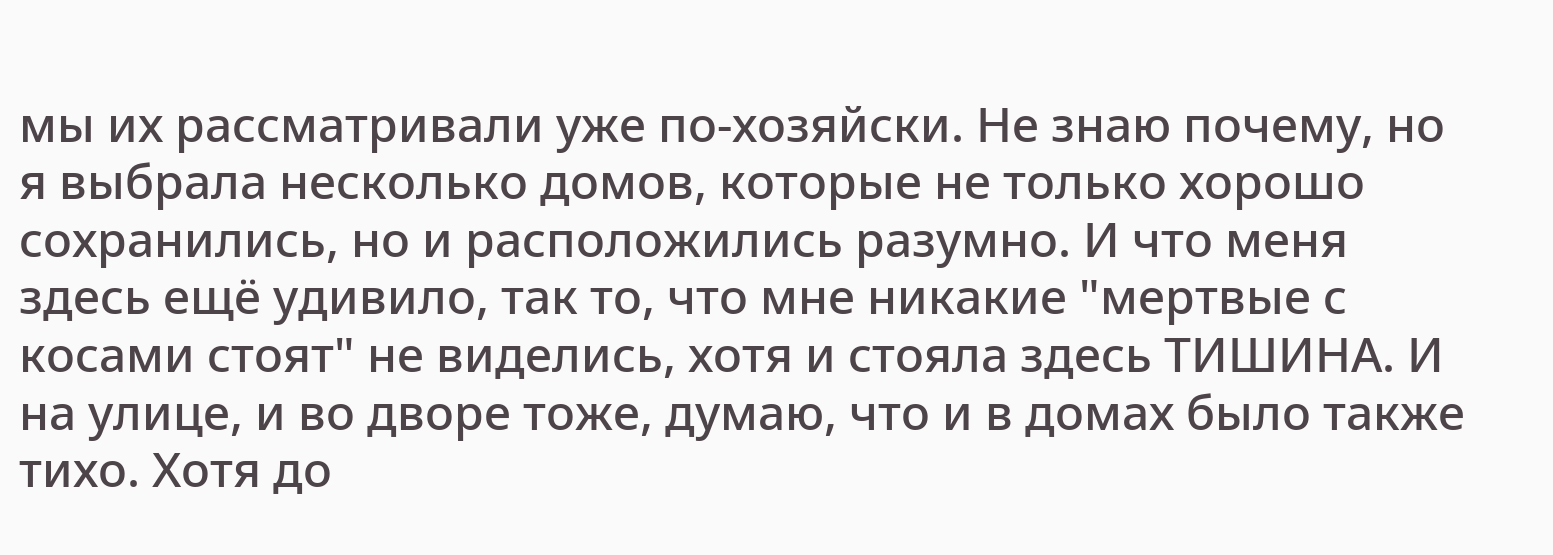мы их рассматривали уже по-хозяйски. Не знаю почему, но я выбрала несколько домов, которые не только хорошо сохранились, но и расположились разумно. И что меня здесь ещё удивило, так то, что мне никакие "мертвые с косами стоят" не виделись, хотя и стояла здесь ТИШИНА. И на улице, и во дворе тоже, думаю, что и в домах было также тихо. Хотя до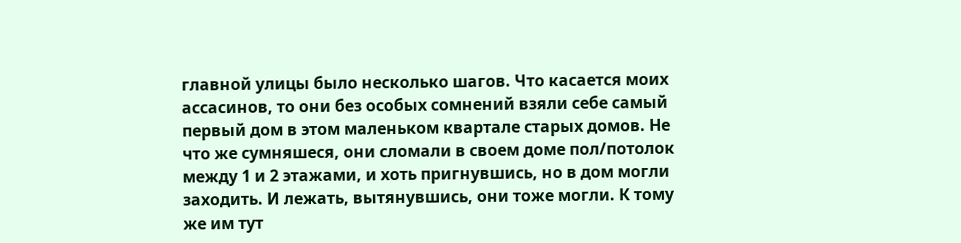главной улицы было несколько шагов. Что касается моих ассасинов, то они без особых сомнений взяли себе самый первый дом в этом маленьком квартале старых домов. Не что же сумняшеся, они сломали в своем доме пол/потолок между 1 и 2 этажами, и хоть пригнувшись, но в дом могли заходить. И лежать, вытянувшись, они тоже могли. К тому же им тут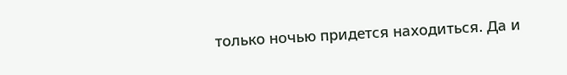только ночью придется находиться. Да и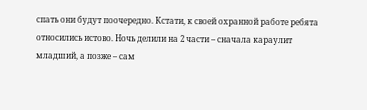спать они будут поочередно. Кстати, к своей охранной работе ребята относились истово. Ночь делили на 2 части – сначала караулит младший, а позже – сам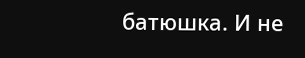батюшка. И не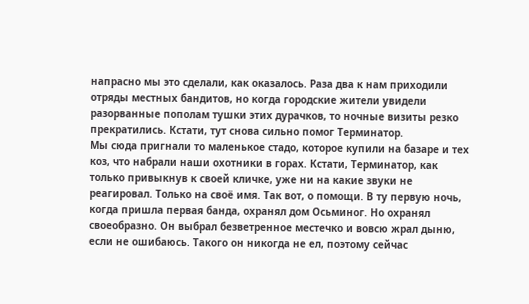напрасно мы это сделали, как оказалось. Раза два к нам приходили отряды местных бандитов, но когда городские жители увидели разорванные пополам тушки этих дурачков, то ночные визиты резко прекратились. Кстати, тут снова сильно помог Терминатор.
Мы сюда пригнали то маленькое стадо, которое купили на базаре и тех коз, что набрали наши охотники в горах. Кстати, Терминатор, как только привыкнув к своей кличке, уже ни на какие звуки не реагировал. Только на своё имя. Так вот, о помощи. В ту первую ночь, когда пришла первая банда, охранял дом Осьминог. Но охранял своеобразно. Он выбрал безветренное местечко и вовсю жрал дыню, если не ошибаюсь. Такого он никогда не ел, поэтому сейчас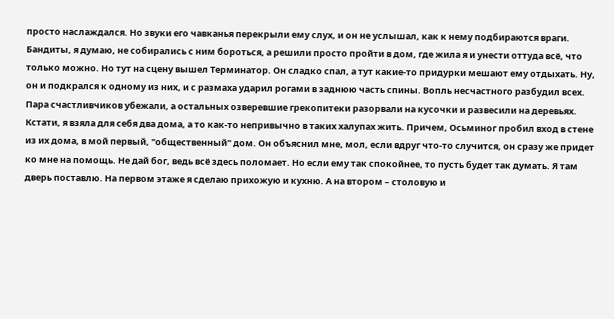просто наслаждался. Но звуки его чавканья перекрыли ему слух, и он не услышал, как к нему подбираются враги. Бандиты, я думаю, не собирались с ним бороться, а решили просто пройти в дом, где жила я и унести оттуда всё, что только можно. Но тут на сцену вышел Терминатор. Он сладко спал, а тут какие-то придурки мешают ему отдыхать. Ну, он и подкрался к одному из них, и с размаха ударил рогами в заднюю часть спины. Вопль несчастного разбудил всех. Пара счастливчиков убежали, а остальных озверевшие грекопитеки разорвали на кусочки и развесили на деревьях.
Кстати, я взяла для себя два дома, а то как-то непривычно в таких халупах жить. Причем, Осьминог пробил вход в стене из их дома, в мой первый, "общественный" дом. Он объяснил мне, мол, если вдруг что-то случится, он сразу же придет ко мне на помощь. Не дай бог, ведь всё здесь поломает. Но если ему так спокойнее, то пусть будет так думать. Я там дверь поставлю. На первом этаже я сделаю прихожую и кухню. А на втором – столовую и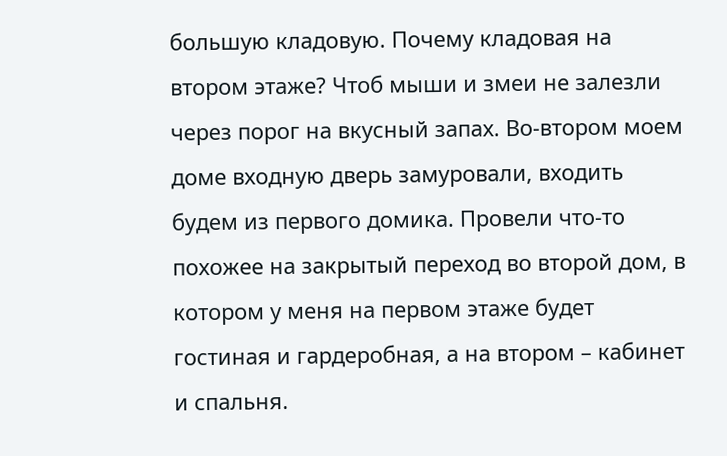большую кладовую. Почему кладовая на втором этаже? Чтоб мыши и змеи не залезли через порог на вкусный запах. Во-втором моем доме входную дверь замуровали, входить будем из первого домика. Провели что-то похожее на закрытый переход во второй дом, в котором у меня на первом этаже будет гостиная и гардеробная, а на втором – кабинет и спальня.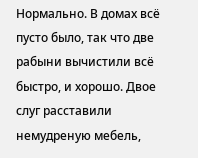Нормально. В домах всё пусто было, так что две рабыни вычистили всё быстро, и хорошо. Двое слуг расставили немудреную мебель,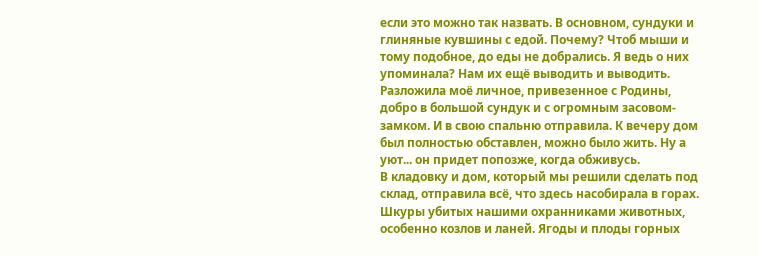если это можно так назвать. В основном, сундуки и глиняные кувшины с едой. Почему? Чтоб мыши и тому подобное, до еды не добрались. Я ведь о них упоминала? Нам их ещё выводить и выводить. Разложила моё личное, привезенное с Родины, добро в большой сундук и с огромным засовом-замком. И в свою спальню отправила. К вечеру дом был полностью обставлен, можно было жить. Ну а уют... он придет попозже, когда обживусь.
В кладовку и дом, который мы решили сделать под склад, отправила всё, что здесь насобирала в горах. Шкуры убитых нашими охранниками животных, особенно козлов и ланей. Ягоды и плоды горных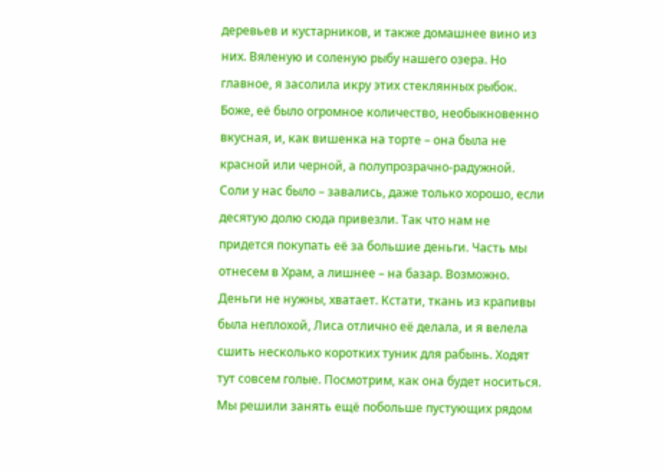деревьев и кустарников, и также домашнее вино из них. Вяленую и соленую рыбу нашего озера. Но главное, я засолила икру этих стеклянных рыбок. Боже, её было огромное количество, необыкновенно вкусная, и, как вишенка на торте – она была не красной или черной, а полупрозрачно-радужной. Соли у нас было – завались, даже только хорошо, если десятую долю сюда привезли. Так что нам не придется покупать её за большие деньги. Часть мы отнесем в Храм, а лишнее – на базар. Возможно. Деньги не нужны, хватает. Кстати, ткань из крапивы была неплохой, Лиса отлично её делала, и я велела сшить несколько коротких туник для рабынь. Ходят тут совсем голые. Посмотрим, как она будет носиться.
Мы решили занять ещё побольше пустующих рядом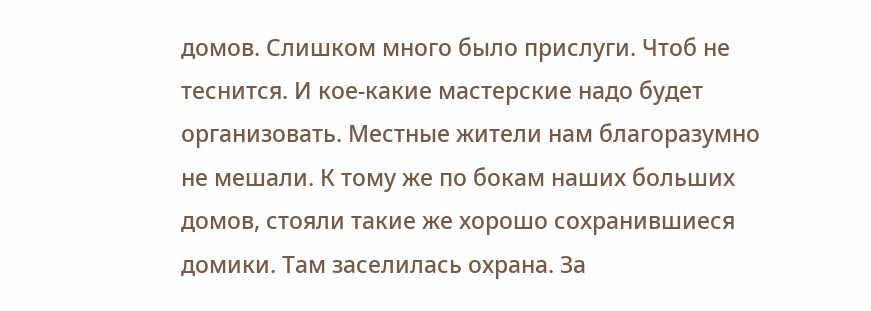домов. Слишком много было прислуги. Чтоб не теснится. И кое-какие мастерские надо будет организовать. Местные жители нам благоразумно не мешали. К тому же по бокам наших больших домов, стояли такие же хорошо сохранившиеся домики. Там заселилась охрана. За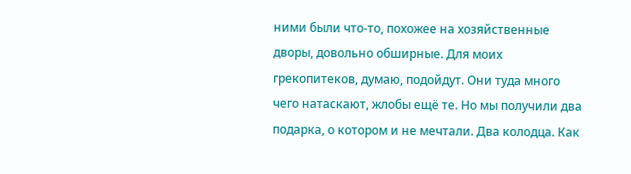ними были что-то, похожее на хозяйственные дворы, довольно обширные. Для моих грекопитеков, думаю, подойдут. Они туда много чего натаскают, жлобы ещё те. Но мы получили два подарка, о котором и не мечтали. Два колодца. Как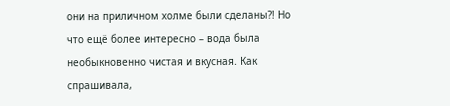они на приличном холме были сделаны?! Но что ещё более интересно – вода была необыкновенно чистая и вкусная. Как спрашивала,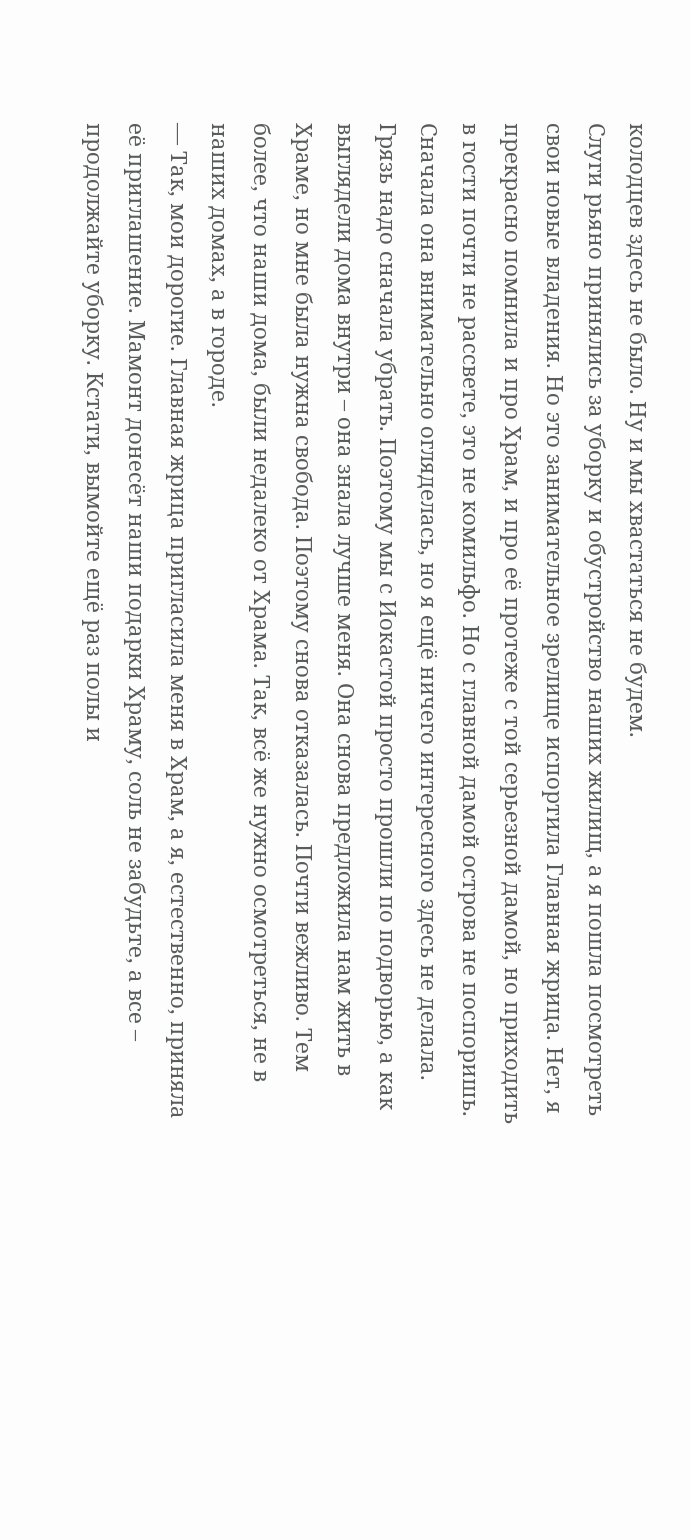колодцев здесь не было. Ну и мы хвастаться не будем.
Слуги рьяно принялись за уборку и обустройство наших жилищ, а я пошла посмотреть свои новые владения. Но это занимательное зрелище испортила Главная жрица. Нет, я прекрасно помнила и про Храм, и про её протеже с той серьезной дамой, но приходить в гости почти не рассвете, это не комильфо. Но с главной дамой острова не поспоришь. Сначала она внимательно огляделась, но я ещё ничего интересного здесь не делала. Грязь надо сначала убрать. Поэтому мы с Иокастой просто прошли по подворью, а как выглядели дома внутри – она знала лучше меня. Она снова предложила нам жить в Храме, но мне была нужна свобода. Поэтому снова отказалась. Почти вежливо. Тем более, что наши дома, были недалеко от Храма. Так, всё же нужно осмотреться, не в наших домах, а в городе.
— Так, мои дорогие. Главная жрица пригласила меня в Храм, а я, естественно, приняла её приглашение. Мамонт донесёт наши подарки Храму, соль не забудьте, а все – продолжайте уборку. Кстати, вымойте ещё раз полы и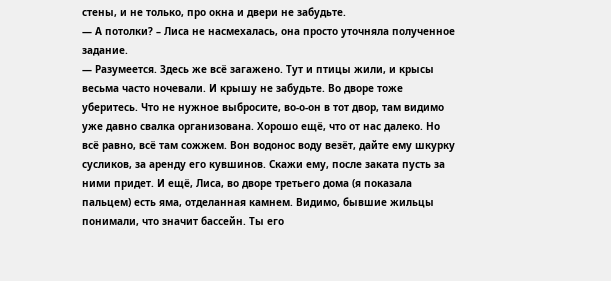стены, и не только, про окна и двери не забудьте.
— А потолки? – Лиса не насмехалась, она просто уточняла полученное задание.
— Разумеется. Здесь же всё загажено. Тут и птицы жили, и крысы весьма часто ночевали. И крышу не забудьте. Во дворе тоже уберитесь. Что не нужное выбросите, во-о-он в тот двор, там видимо уже давно свалка организована. Хорошо ещё, что от нас далеко. Но всё равно, всё там сожжем. Вон водонос воду везёт, дайте ему шкурку сусликов, за аренду его кувшинов. Скажи ему, после заката пусть за ними придет. И ещё, Лиса, во дворе третьего дома (я показала пальцем) есть яма, отделанная камнем. Видимо, бывшие жильцы понимали, что значит бассейн. Ты его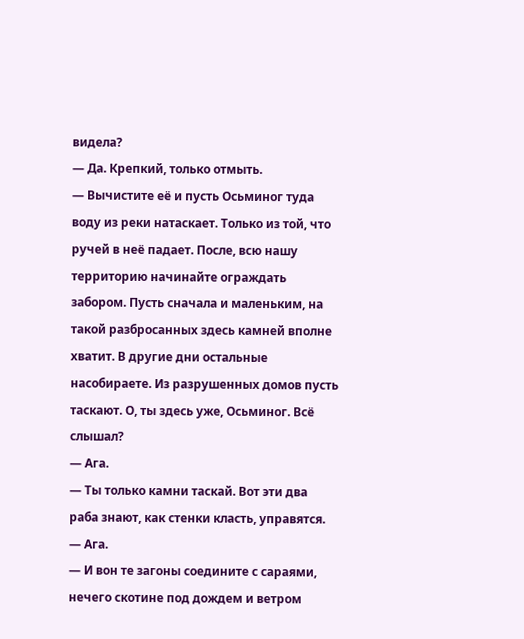видела?
— Да. Крепкий, только отмыть.
— Вычистите её и пусть Осьминог туда воду из реки натаскает. Только из той, что ручей в неё падает. После, всю нашу территорию начинайте ограждать забором. Пусть сначала и маленьким, на такой разбросанных здесь камней вполне хватит. В другие дни остальные насобираете. Из разрушенных домов пусть таскают. О, ты здесь уже, Осьминог. Всё слышал?
— Ага.
— Ты только камни таскай. Вот эти два раба знают, как стенки класть, управятся.
— Ага.
— И вон те загоны соедините с сараями, нечего скотине под дождем и ветром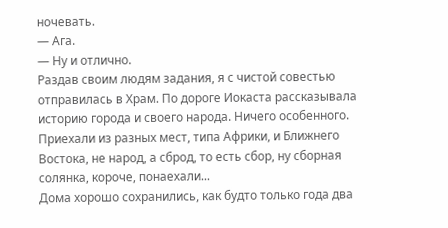ночевать.
— Ага.
— Ну и отлично.
Раздав своим людям задания, я с чистой совестью отправилась в Храм. По дороге Иокаста рассказывала историю города и своего народа. Ничего особенного. Приехали из разных мест, типа Африки, и Ближнего Востока, не народ, а сброд, то есть сбор, ну сборная солянка, короче, понаехали...
Дома хорошо сохранились, как будто только года два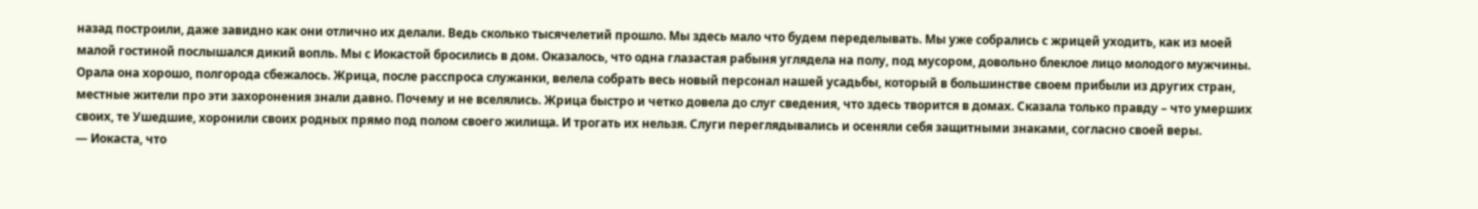назад построили, даже завидно как они отлично их делали. Ведь сколько тысячелетий прошло. Мы здесь мало что будем переделывать. Мы уже собрались с жрицей уходить, как из моей малой гостиной послышался дикий вопль. Мы с Иокастой бросились в дом. Оказалось, что одна глазастая рабыня углядела на полу, под мусором, довольно блеклое лицо молодого мужчины. Орала она хорошо, полгорода сбежалось. Жрица, после расспроса служанки, велела собрать весь новый персонал нашей усадьбы, который в большинстве своем прибыли из других стран, местные жители про эти захоронения знали давно. Почему и не вселялись. Жрица быстро и четко довела до слуг сведения, что здесь творится в домах. Сказала только правду – что умерших своих, те Ушедшие, хоронили своих родных прямо под полом своего жилища. И трогать их нельзя. Слуги переглядывались и осеняли себя защитными знаками, согласно своей веры.
— Иокаста, что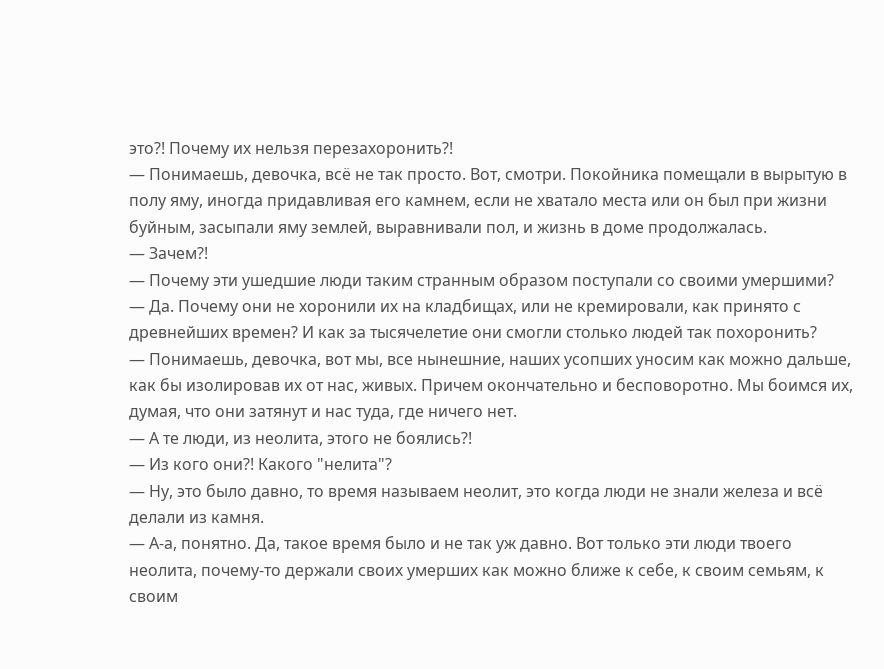это?! Почему их нельзя перезахоронить?!
— Понимаешь, девочка, всё не так просто. Вот, смотри. Покойника помещали в вырытую в полу яму, иногда придавливая его камнем, если не хватало места или он был при жизни буйным, засыпали яму землей, выравнивали пол, и жизнь в доме продолжалась.
— Зачем?!
— Почему эти ушедшие люди таким странным образом поступали со своими умершими?
— Да. Почему они не хоронили их на кладбищах, или не кремировали, как принято с древнейших времен? И как за тысячелетие они смогли столько людей так похоронить?
— Понимаешь, девочка, вот мы, все нынешние, наших усопших уносим как можно дальше, как бы изолировав их от нас, живых. Причем окончательно и бесповоротно. Мы боимся их, думая, что они затянут и нас туда, где ничего нет.
— А те люди, из неолита, этого не боялись?!
— Из кого они?! Какого "нелита"?
— Ну, это было давно, то время называем неолит, это когда люди не знали железа и всё делали из камня.
— А-а, понятно. Да, такое время было и не так уж давно. Вот только эти люди твоего неолита, почему-то держали своих умерших как можно ближе к себе, к своим семьям, к своим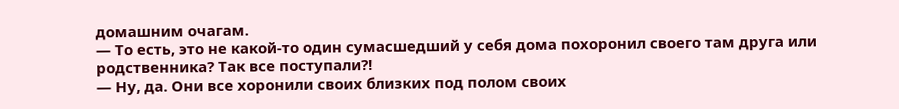домашним очагам.
— То есть, это не какой-то один сумасшедший у себя дома похоронил своего там друга или родственника? Так все поступали?!
— Ну, да. Они все хоронили своих близких под полом своих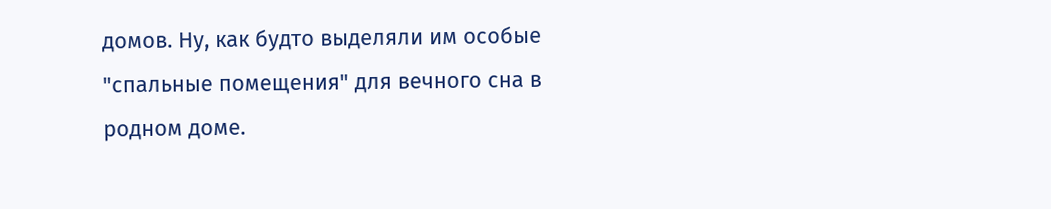домов. Ну, как будто выделяли им особые "спальные помещения" для вечного сна в родном доме.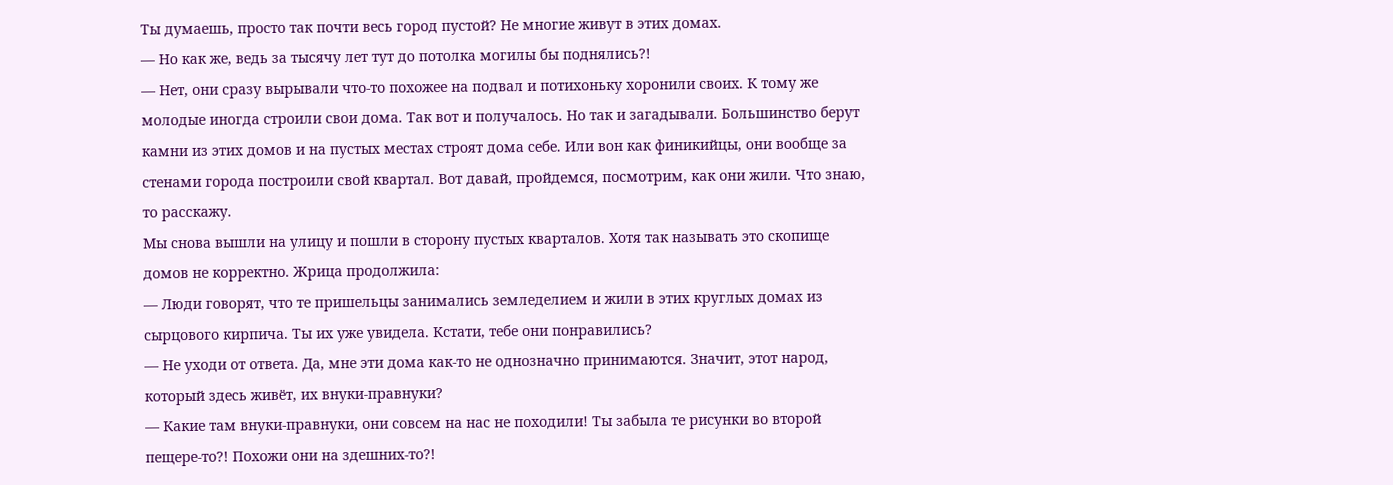Ты думаешь, просто так почти весь город пустой? Не многие живут в этих домах.
— Но как же, ведь за тысячу лет тут до потолка могилы бы поднялись?!
— Нет, они сразу вырывали что-то похожее на подвал и потихоньку хоронили своих. К тому же молодые иногда строили свои дома. Так вот и получалось. Но так и загадывали. Большинство берут камни из этих домов и на пустых местах строят дома себе. Или вон как финикийцы, они вообще за стенами города построили свой квартал. Вот давай, пройдемся, посмотрим, как они жили. Что знаю, то расскажу.
Мы снова вышли на улицу и пошли в сторону пустых кварталов. Хотя так называть это скопище домов не корректно. Жрица продолжила:
— Люди говорят, что те пришельцы занимались земледелием и жили в этих круглых домах из сырцового кирпича. Ты их уже увидела. Кстати, тебе они понравились?
— Не уходи от ответа. Да, мне эти дома как-то не однозначно принимаются. Значит, этот народ, который здесь живёт, их внуки-правнуки?
— Какие там внуки-правнуки, они совсем на нас не походили! Ты забыла те рисунки во второй пещере-то?! Похожи они на здешних-то?!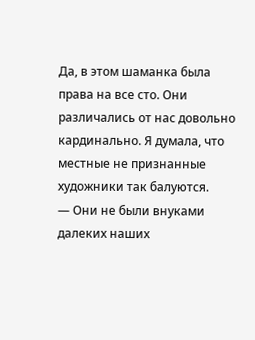Да, в этом шаманка была права на все сто. Они различались от нас довольно кардинально. Я думала, что местные не признанные художники так балуются.
— Они не были внуками далеких наших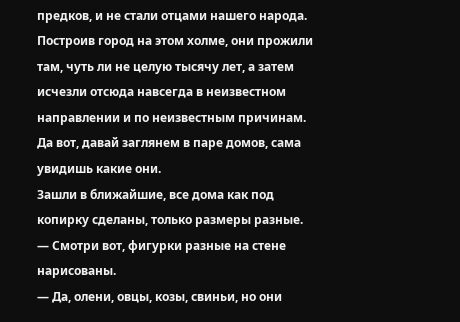предков, и не стали отцами нашего народа. Построив город на этом холме, они прожили там, чуть ли не целую тысячу лет, а затем исчезли отсюда навсегда в неизвестном направлении и по неизвестным причинам. Да вот, давай заглянем в паре домов, сама увидишь какие они.
Зашли в ближайшие, все дома как под копирку сделаны, только размеры разные.
— Смотри вот, фигурки разные на стене нарисованы.
— Да, олени, овцы, козы, свиньи, но они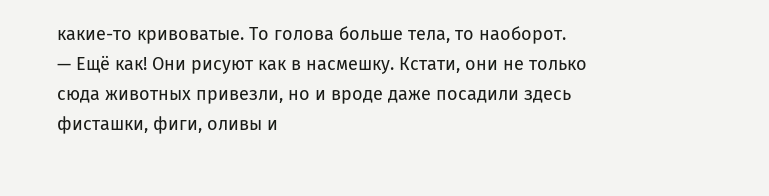какие-то кривоватые. То голова больше тела, то наоборот.
— Ещё как! Они рисуют как в насмешку. Кстати, они не только сюда животных привезли, но и вроде даже посадили здесь фисташки, фиги, оливы и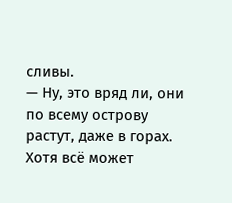сливы.
— Ну, это вряд ли, они по всему острову растут, даже в горах. Хотя всё может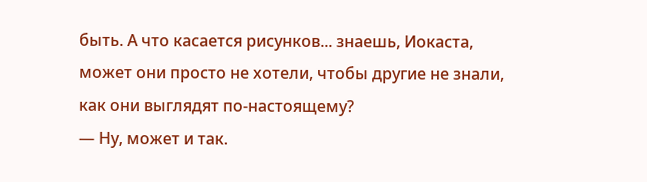быть. А что касается рисунков... знаешь, Иокаста, может они просто не хотели, чтобы другие не знали, как они выглядят по-настоящему?
— Ну, может и так.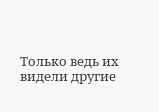Только ведь их видели другие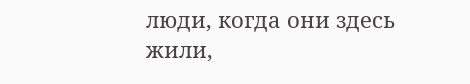люди, когда они здесь жили,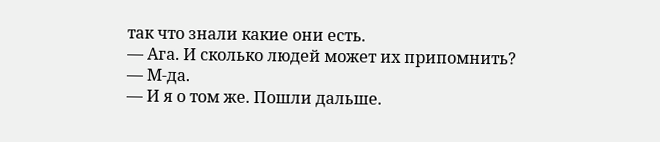так что знали какие они есть.
— Ага. И сколько людей может их припомнить?
— М-да.
— И я о том же. Пошли дальше.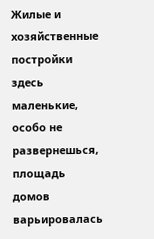Жилые и хозяйственные постройки здесь маленькие, особо не развернешься, площадь домов варьировалась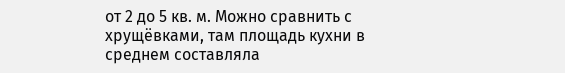от 2 до 5 кв. м. Можно сравнить с хрущёвками, там площадь кухни в среднем составляла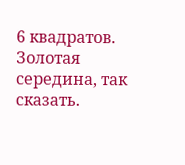6 квадратов. Золотая середина, так сказать.